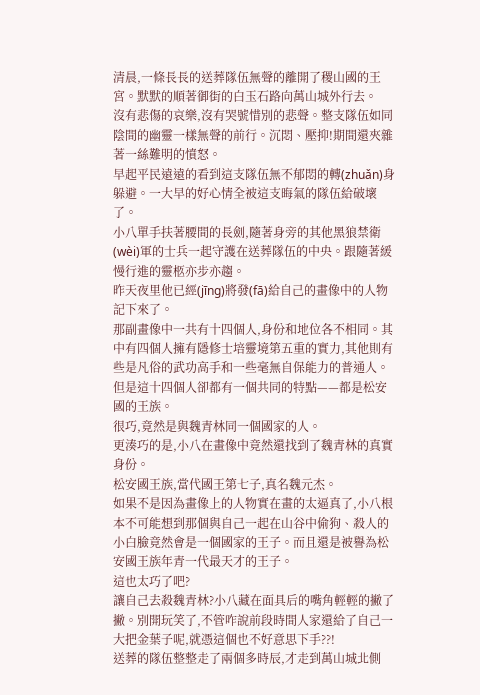清晨,一條長長的送葬隊伍無聲的離開了稷山國的王宮。默默的順著御街的白玉石路向萬山城外行去。
沒有悲傷的哀樂,沒有哭號惜別的悲聲。整支隊伍如同陰間的幽靈一樣無聲的前行。沉悶、壓抑!期間還夾雜著一絲難明的憤怒。
早起平民遠遠的看到這支隊伍無不郁悶的轉(zhuǎn)身躲避。一大早的好心情全被這支晦氣的隊伍給破壞了。
小八單手扶著腰間的長劍,隨著身旁的其他黑狼禁衛(wèi)軍的士兵一起守護在送葬隊伍的中央。跟隨著緩慢行進的靈柩亦步亦趨。
昨天夜里他已經(jīng)將發(fā)給自己的畫像中的人物記下來了。
那副畫像中一共有十四個人,身份和地位各不相同。其中有四個人擁有隱修士培靈境第五重的實力,其他則有些是凡俗的武功高手和一些毫無自保能力的普通人。
但是這十四個人卻都有一個共同的特點——都是松安國的王族。
很巧,竟然是與魏青林同一個國家的人。
更湊巧的是,小八在畫像中竟然還找到了魏青林的真實身份。
松安國王族,當代國王第七子,真名魏元杰。
如果不是因為畫像上的人物實在畫的太逼真了,小八根本不可能想到那個與自己一起在山谷中偷狗、殺人的小白臉竟然會是一個國家的王子。而且還是被譽為松安國王族年青一代最天才的王子。
這也太巧了吧?
讓自己去殺魏青林?小八藏在面具后的嘴角輕輕的撇了撇。別開玩笑了,不管咋說前段時間人家還給了自己一大把金葉子呢,就憑這個也不好意思下手??!
送葬的隊伍整整走了兩個多時辰,才走到萬山城北側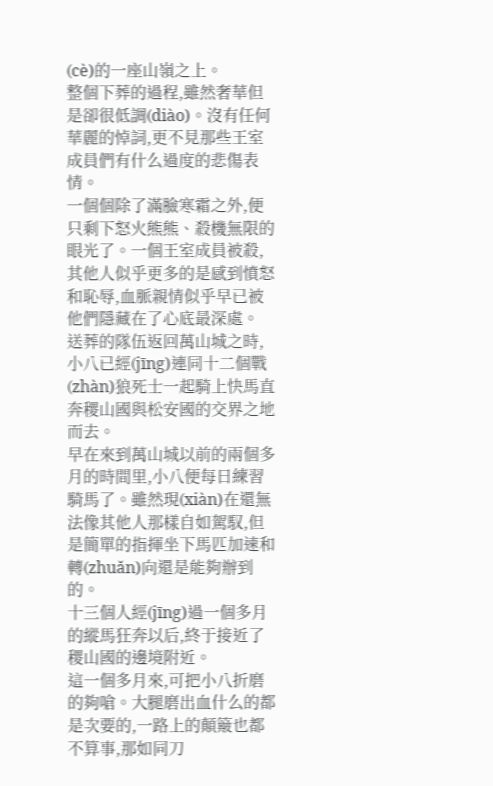(cè)的一座山嶺之上。
整個下葬的過程,雖然奢華但是卻很低調(diào)。沒有任何華麗的悼詞,更不見那些王室成員們有什么過度的悲傷表情。
一個個除了滿臉寒霜之外,便只剩下怒火熊熊、殺機無限的眼光了。一個王室成員被殺,其他人似乎更多的是感到憤怒和恥辱,血脈親情似乎早已被他們隱藏在了心底最深處。
送葬的隊伍返回萬山城之時,小八已經(jīng)連同十二個戰(zhàn)狼死士一起騎上快馬直奔稷山國與松安國的交界之地而去。
早在來到萬山城以前的兩個多月的時間里,小八便每日練習騎馬了。雖然現(xiàn)在還無法像其他人那樣自如駕馭,但是簡單的指揮坐下馬匹加速和轉(zhuǎn)向還是能夠辦到的。
十三個人經(jīng)過一個多月的縱馬狂奔以后,終于接近了稷山國的邊境附近。
這一個多月來,可把小八折磨的夠嗆。大腿磨出血什么的都是次要的,一路上的顛簸也都不算事,那如同刀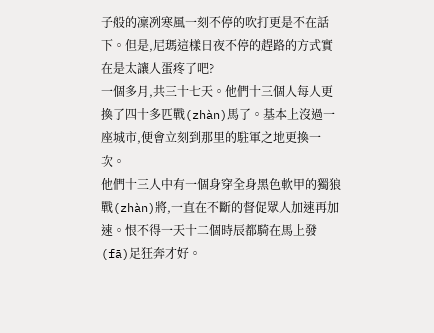子般的凜冽寒風一刻不停的吹打更是不在話下。但是,尼瑪這樣日夜不停的趕路的方式實在是太讓人蛋疼了吧?
一個多月,共三十七天。他們十三個人每人更換了四十多匹戰(zhàn)馬了。基本上沒過一座城市,便會立刻到那里的駐軍之地更換一次。
他們十三人中有一個身穿全身黑色軟甲的獨狼戰(zhàn)將,一直在不斷的督促眾人加速再加速。恨不得一天十二個時辰都騎在馬上發(fā)足狂奔才好。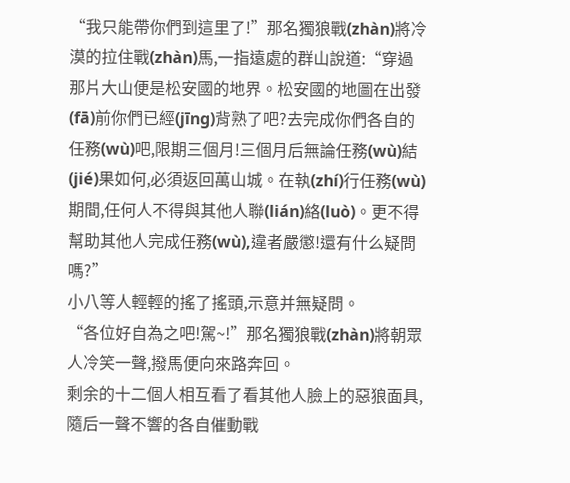“我只能帶你們到這里了!”那名獨狼戰(zhàn)將冷漠的拉住戰(zhàn)馬,一指遠處的群山說道:“穿過那片大山便是松安國的地界。松安國的地圖在出發(fā)前你們已經(jīng)背熟了吧?去完成你們各自的任務(wù)吧,限期三個月!三個月后無論任務(wù)結(jié)果如何,必須返回萬山城。在執(zhí)行任務(wù)期間,任何人不得與其他人聯(lián)絡(luò)。更不得幫助其他人完成任務(wù),違者嚴懲!還有什么疑問嗎?”
小八等人輕輕的搖了搖頭,示意并無疑問。
“各位好自為之吧!駕~!”那名獨狼戰(zhàn)將朝眾人冷笑一聲,撥馬便向來路奔回。
剩余的十二個人相互看了看其他人臉上的惡狼面具,隨后一聲不響的各自催動戰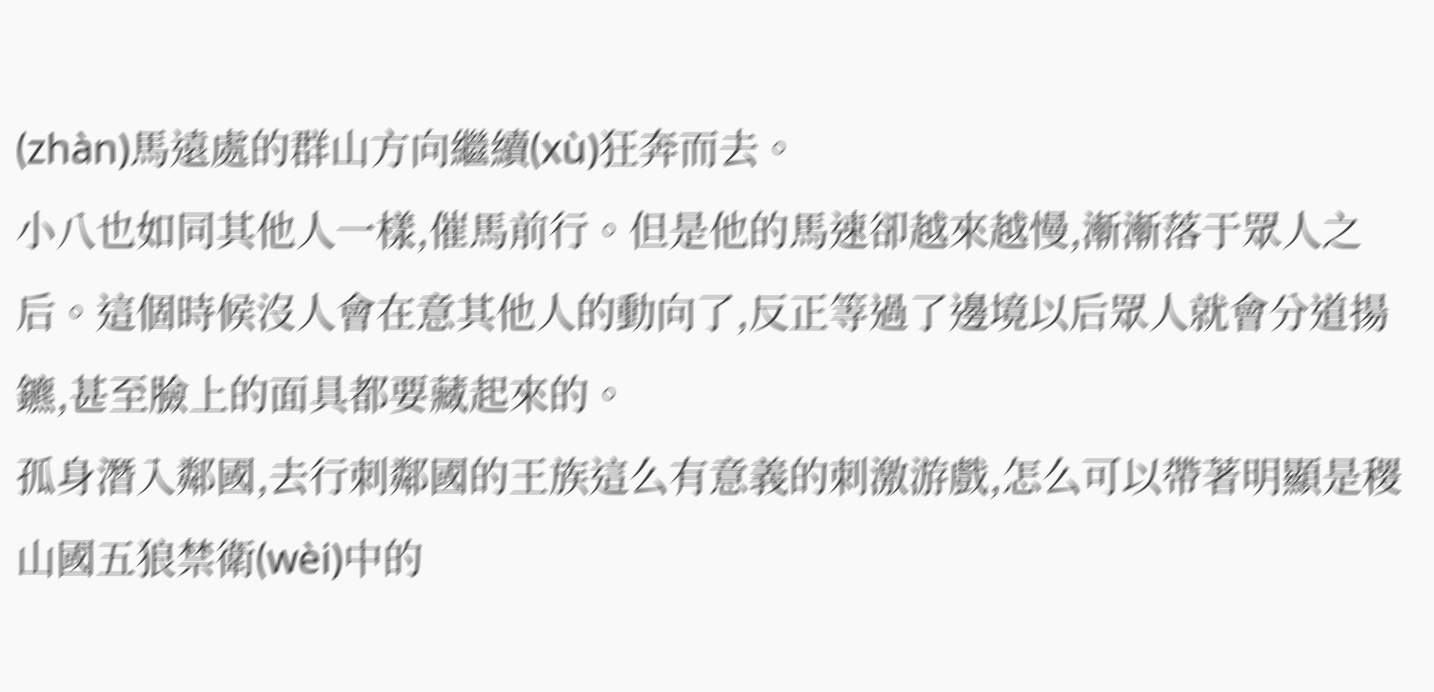(zhàn)馬遠處的群山方向繼續(xù)狂奔而去。
小八也如同其他人一樣,催馬前行。但是他的馬速卻越來越慢,漸漸落于眾人之后。這個時候沒人會在意其他人的動向了,反正等過了邊境以后眾人就會分道揚鑣,甚至臉上的面具都要藏起來的。
孤身潛入鄰國,去行刺鄰國的王族這么有意義的刺激游戲,怎么可以帶著明顯是稷山國五狼禁衛(wèi)中的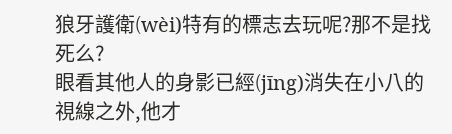狼牙護衛(wèi)特有的標志去玩呢?那不是找死么?
眼看其他人的身影已經(jīng)消失在小八的視線之外,他才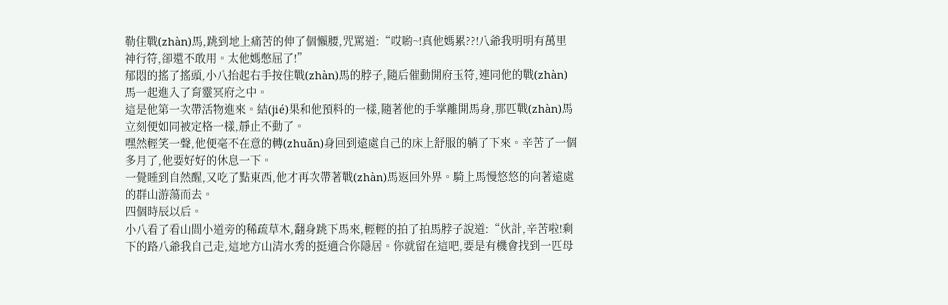勒住戰(zhàn)馬,跳到地上痛苦的伸了個懶腰,咒罵道:“哎喲~!真他媽累??!八爺我明明有萬里神行符,卻還不敢用。太他媽憋屈了!”
郁悶的搖了搖頭,小八抬起右手按住戰(zhàn)馬的脖子,隨后催動開府玉符,連同他的戰(zhàn)馬一起進入了育靈冥府之中。
這是他第一次帶活物進來。結(jié)果和他預料的一樣,隨著他的手掌離開馬身,那匹戰(zhàn)馬立刻便如同被定格一樣,靜止不動了。
嘿然輕笑一聲,他便毫不在意的轉(zhuǎn)身回到遠處自己的床上舒服的躺了下來。辛苦了一個多月了,他要好好的休息一下。
一覺睡到自然醒,又吃了點東西,他才再次帶著戰(zhàn)馬返回外界。騎上馬慢悠悠的向著遠處的群山游蕩而去。
四個時辰以后。
小八看了看山間小道旁的稀疏草木,翻身跳下馬來,輕輕的拍了拍馬脖子說道:“伙計,辛苦啦!剩下的路八爺我自己走,這地方山清水秀的挺適合你隱居。你就留在這吧,要是有機會找到一匹母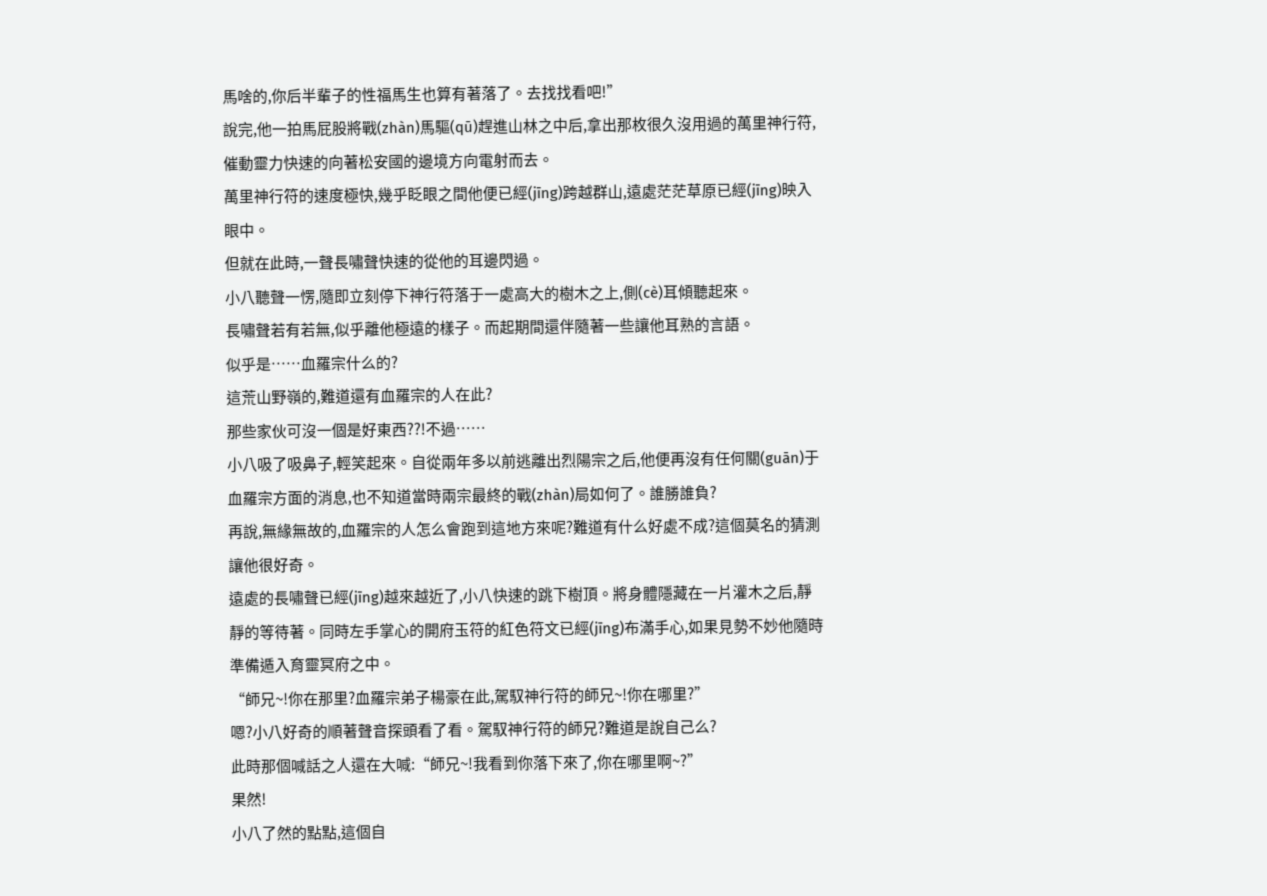馬啥的,你后半輩子的性福馬生也算有著落了。去找找看吧!”
說完,他一拍馬屁股將戰(zhàn)馬驅(qū)趕進山林之中后,拿出那枚很久沒用過的萬里神行符,催動靈力快速的向著松安國的邊境方向電射而去。
萬里神行符的速度極快,幾乎眨眼之間他便已經(jīng)跨越群山,遠處茫茫草原已經(jīng)映入眼中。
但就在此時,一聲長嘯聲快速的從他的耳邊閃過。
小八聽聲一愣,隨即立刻停下神行符落于一處高大的樹木之上,側(cè)耳傾聽起來。
長嘯聲若有若無,似乎離他極遠的樣子。而起期間還伴隨著一些讓他耳熟的言語。
似乎是……血羅宗什么的?
這荒山野嶺的,難道還有血羅宗的人在此?
那些家伙可沒一個是好東西??!不過……
小八吸了吸鼻子,輕笑起來。自從兩年多以前逃離出烈陽宗之后,他便再沒有任何關(guān)于血羅宗方面的消息,也不知道當時兩宗最終的戰(zhàn)局如何了。誰勝誰負?
再說,無緣無故的,血羅宗的人怎么會跑到這地方來呢?難道有什么好處不成?這個莫名的猜測讓他很好奇。
遠處的長嘯聲已經(jīng)越來越近了,小八快速的跳下樹頂。將身體隱藏在一片灌木之后,靜靜的等待著。同時左手掌心的開府玉符的紅色符文已經(jīng)布滿手心,如果見勢不妙他隨時準備遁入育靈冥府之中。
“師兄~!你在那里?血羅宗弟子楊豪在此,駕馭神行符的師兄~!你在哪里?”
嗯?小八好奇的順著聲音探頭看了看。駕馭神行符的師兄?難道是說自己么?
此時那個喊話之人還在大喊:“師兄~!我看到你落下來了,你在哪里啊~?”
果然!
小八了然的點點,這個自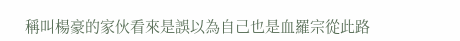稱叫楊豪的家伙看來是誤以為自己也是血羅宗從此路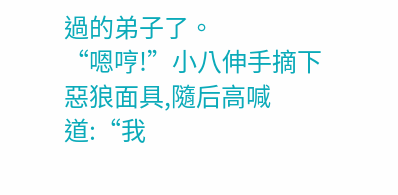過的弟子了。
“嗯哼!”小八伸手摘下惡狼面具,隨后高喊道:“我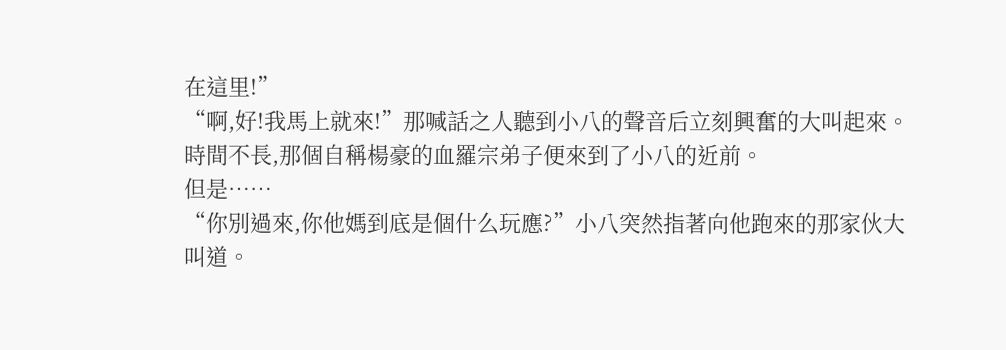在這里!”
“啊,好!我馬上就來!”那喊話之人聽到小八的聲音后立刻興奮的大叫起來。
時間不長,那個自稱楊豪的血羅宗弟子便來到了小八的近前。
但是……
“你別過來,你他媽到底是個什么玩應?”小八突然指著向他跑來的那家伙大叫道。